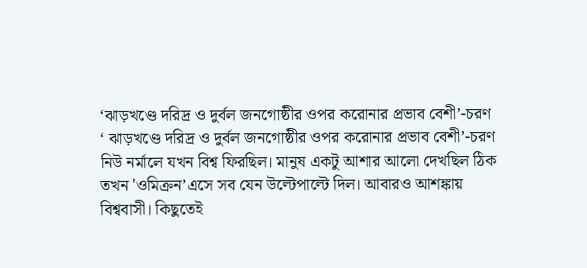‘ঝাড়খণ্ডে দরিদ্র ও দুর্বল জনগোষ্ঠীর ওপর করোনার প্রভাব বেশী’-চরণ
‘ ঝাড়খণ্ডে দরিদ্র ও দুর্বল জনগোষ্ঠীর ওপর করোনার প্রভাব বেশী’-চরণ
নিউ নর্মালে যখন বিশ্ব ফিরছিল। মানুষ একটু আশার আলো দেখছিল ঠিক তখন 'ওমিক্রন’এসে সব যেন উল্টেপাল্টে দিল। আবারও আশঙ্কায় বিশ্ববাসী। কিছুতেই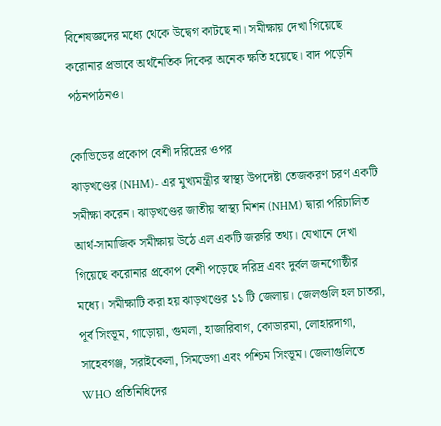বিশেষজ্ঞদের মধ্যে থেকে উদ্বেগ কাটছে না। সমীক্ষায় দেখা গিয়েছে করোনার প্রভাবে অর্থনৈতিক দিকের অনেক ক্ষতি হয়েছে। বাদ পড়েনি পঠনপাঠনও।

কোভিডের প্রকোপ বেশী দরিদ্রের ওপর
ঝাড়খণ্ডের (NHM)- এর মুখ্যমন্ত্রীর স্বাস্থ্য উপদেষ্টা তেজকরণ চরণ একটি সমীক্ষা করেন। ঝাড়খণ্ডের জাতীয় স্বাস্থ্য মিশন (NHM) দ্বারা পরিচালিত আর্থ-সামাজিক সমীক্ষায় উঠে এল একটি জরুরি তথ্য। যেখানে দেখা গিয়েছে করোনার প্রকোপ বেশী পড়েছে দরিদ্র এবং দুর্বল জনগোষ্ঠীর মধ্যে। সমীক্ষাটি করা হয় ঝাড়খণ্ডের ১১ টি জেলায়। জেলগুলি হল চাতরা, পূর্ব সিংভূম, গাড়োয়া, গুমলা, হাজারিবাগ, কোডারমা, লোহারদাগা, সাহেবগঞ্জ, সরাইকেলা, সিমডেগা এবং পশ্চিম সিংভূম। জেলাগুলিতে WHO প্রতিনিধিদের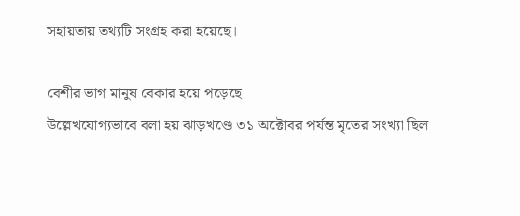সহায়তায় তথ্যটি সংগ্রহ করা হয়েছে।

বেশীর ভাগ মানুষ বেকার হয়ে পড়েছে
উল্লেখযোগ্যভাবে বলা হয় ঝাড়খণ্ডে ৩১ অক্টোবর পর্যন্ত মৃতের সংখ্যা ছিল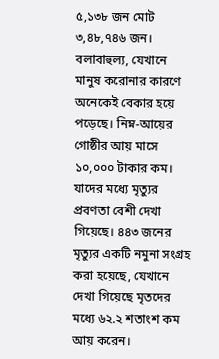৫,১৩৮ জন মোট ৩,৪৮,৭৪৬ জন। বলাবাহুল্য, যেখানে মানুষ করোনার কারণে অনেকেই বেকার হয়ে পড়েছে। নিম্ন-আয়ের গোষ্ঠীর আয় মাসে ১০,০০০ টাকার কম। যাদের মধ্যে মৃত্যুর প্রবণতা বেশী দেখা গিয়েছে। ৪৪৩ জনের মৃত্যুর একটি নমুনা সংগ্রহ করা হয়েছে, যেখানে দেখা গিয়েছে মৃতদের মধ্যে ৬২.২ শতাংশ কম আয় করেন।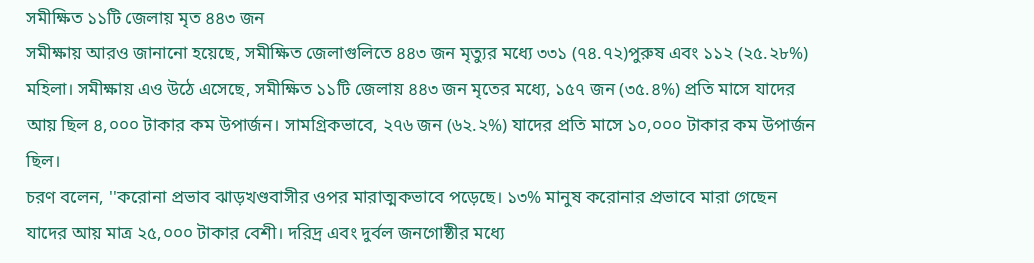সমীক্ষিত ১১টি জেলায় মৃত ৪৪৩ জন
সমীক্ষায় আরও জানানো হয়েছে, সমীক্ষিত জেলাগুলিতে ৪৪৩ জন মৃত্যুর মধ্যে ৩৩১ (৭৪.৭২)পুরুষ এবং ১১২ (২৫.২৮%) মহিলা। সমীক্ষায় এও উঠে এসেছে, সমীক্ষিত ১১টি জেলায় ৪৪৩ জন মৃতের মধ্যে, ১৫৭ জন (৩৫.৪%) প্রতি মাসে যাদের আয় ছিল ৪,০০০ টাকার কম উপার্জন। সামগ্রিকভাবে, ২৭৬ জন (৬২.২%) যাদের প্রতি মাসে ১০,০০০ টাকার কম উপার্জন ছিল।
চরণ বলেন, ''করোনা প্রভাব ঝাড়খণ্ডবাসীর ওপর মারাত্মকভাবে পড়েছে। ১৩% মানুষ করোনার প্রভাবে মারা গেছেন যাদের আয় মাত্র ২৫,০০০ টাকার বেশী। দরিদ্র এবং দুর্বল জনগোষ্ঠীর মধ্যে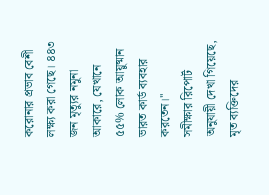করোনার প্রভাব বেশী লক্ষ্য করা গেছে। ৪৪৩ জন মৃত্যুর নমুনা আকারে, যেখানে ৫৫% লোক আয়ুষ্মান ভারত কার্ড ব্যবহার করতেন।''
সমীক্ষার রিপোর্ট অনুযায়ী দেখা গিয়েছে, মৃত ব্যক্তিদের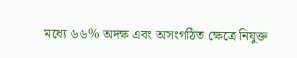মধ্যে ৬৬% অদক্ষ এবং অসংগঠিত ক্ষেত্রে নিযুক্ত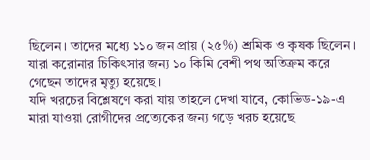ছিলেন। তাদের মধ্যে ১১০ জন প্রায় (২৫%) শ্রমিক ও কৃষক ছিলেন। যারা করোনার চিকিৎসার জন্য ১০ কিমি বেশী পথ অতিক্রম করে গেছেন তাদের মৃত্যু হয়েছে।
যদি খরচের বিশ্লেষণে করা যায় তাহলে দেখা যাবে, কোভিড-১৯-এ মারা যাওয়া রোগীদের প্রত্যেকের জন্য গড়ে খরচ হয়েছে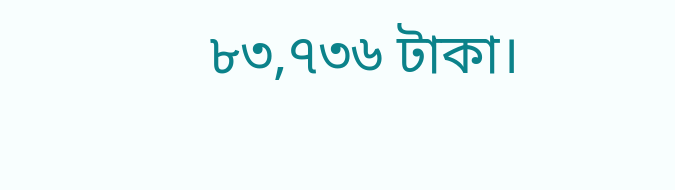৮৩,৭৩৬ টাকা।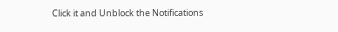Click it and Unblock the Notifications